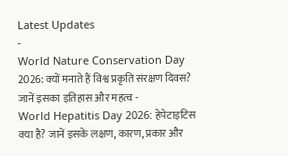Latest Updates
-
World Nature Conservation Day 2026: क्यों मनाते हैं विश्व प्रकृति संरक्षण दिवस? जानें इसका इतिहास और महत्व -
World Hepatitis Day 2026: हेपेटाइटिस क्या है? जानें इसके लक्षण, कारण, प्रकार और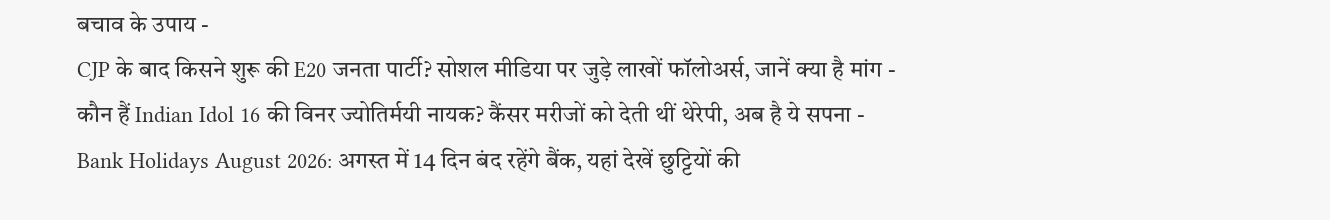बचाव के उपाय -
CJP के बाद किसने शुरू की E20 जनता पार्टी? सोशल मीडिया पर जुड़े लाखों फॉलोअर्स, जानें क्या है मांग -
कौन हैं Indian Idol 16 की विनर ज्योतिर्मयी नायक? कैंसर मरीजों को देती थीं थेरेपी, अब है ये सपना -
Bank Holidays August 2026: अगस्त में 14 दिन बंद रहेंगे बैंक, यहां देखें छुट्टियों की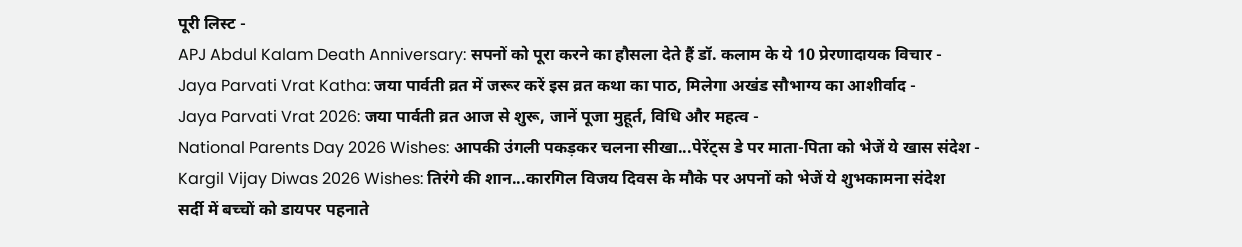पूरी लिस्ट -
APJ Abdul Kalam Death Anniversary: सपनों को पूरा करने का हौसला देते हैं डॉ. कलाम के ये 10 प्रेरणादायक विचार -
Jaya Parvati Vrat Katha: जया पार्वती व्रत में जरूर करें इस व्रत कथा का पाठ, मिलेगा अखंड सौभाग्य का आशीर्वाद -
Jaya Parvati Vrat 2026: जया पार्वती व्रत आज से शुरू, जानें पूजा मुहूर्त, विधि और महत्व -
National Parents Day 2026 Wishes: आपकी उंगली पकड़कर चलना सीखा...पेरेंट्स डे पर माता-पिता को भेजें ये खास संदेश -
Kargil Vijay Diwas 2026 Wishes: तिरंगे की शान...कारगिल विजय दिवस के मौके पर अपनों को भेजें ये शुभकामना संदेश
सर्दी में बच्चों को डायपर पहनाते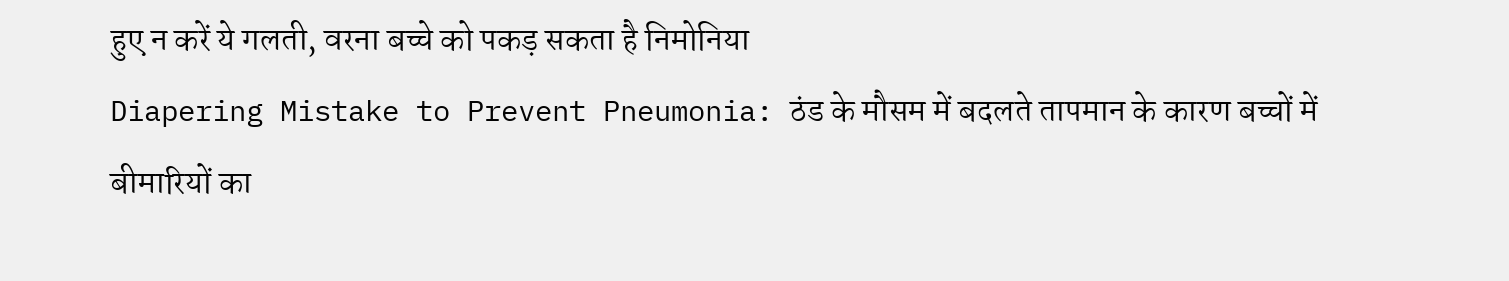हुए न करें ये गलती, वरना बच्चे को पकड़ सकता है निमोनिया
Diapering Mistake to Prevent Pneumonia: ठंड के मौसम में बदलते तापमान के कारण बच्चों में बीमारियों का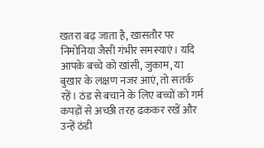खतरा बढ़ जाता है, खासतौर पर निमोनिया जैसी गंभीर समस्याएं। यदि आपके बच्चे को खांसी, जुकाम, या बुखार के लक्षण नजर आएं, तो सतर्क रहें। ठंड से बचाने के लिए बच्चों को गर्म कपड़ों से अच्छी तरह ढककर रखें और उन्हें ठंडी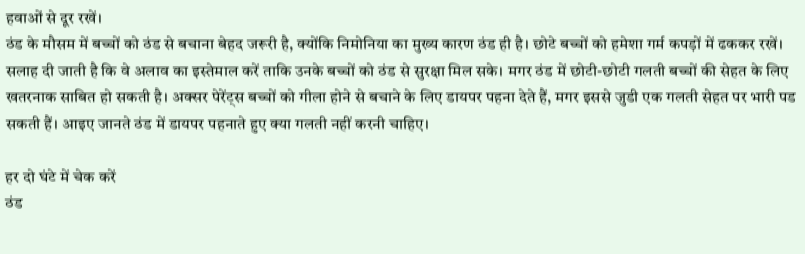हवाओं से दूर रखें।
ठंड के मौसम में बच्चों को ठंड से बचाना बेहद जरूरी है, क्योंकि निमोनिया का मुख्य कारण ठंड ही है। छोटे बच्चों को हमेशा गर्म कपड़ों में ढककर रखें। सलाह दी जाती है कि वे अलाव का इस्तेमाल करें ताकि उनके बच्चों को ठंड से सुरक्षा मिल सके। मगर ठंड में छोटी-छोटी गलती बच्चों की सेहत के लिए खतरनाक साबित हो सकती है। अक्सर पेरेंट्स बच्चों को गीला होने से बचाने के लिए डायपर पहना देते हैं, मगर इससे जुडी एक गलती सेहत पर भारी पड सकती हैं। आइए जानते ठंड में डायपर पहनाते हुए क्या गलती नहीं करनी चाहिए।

हर दो घंटे में चेक करें
ठंड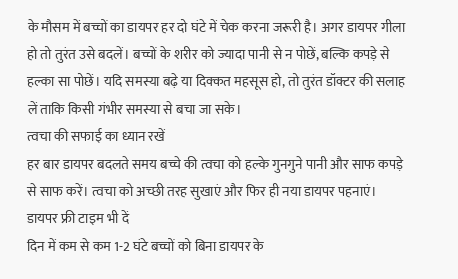के मौसम में बच्चों का डायपर हर दो घंटे में चेक करना जरूरी है। अगर डायपर गीला हो तो तुरंत उसे बदलें। बच्चों के शरीर को ज्यादा पानी से न पोछें, बल्कि कपड़े से हल्का सा पोछें। यदि समस्या बढ़े या दिक्कत महसूस हो, तो तुरंत डॉक्टर की सलाह लें ताकि किसी गंभीर समस्या से बचा जा सके।
त्वचा की सफाई का ध्यान रखें
हर बार डायपर बदलते समय बच्चे की त्वचा को हल्के गुनगुने पानी और साफ कपड़े से साफ करें। त्वचा को अच्छी तरह सुखाएं और फिर ही नया डायपर पहनाएं।
डायपर फ्री टाइम भी दें
दिन में कम से कम 1-2 घंटे बच्चों को बिना डायपर के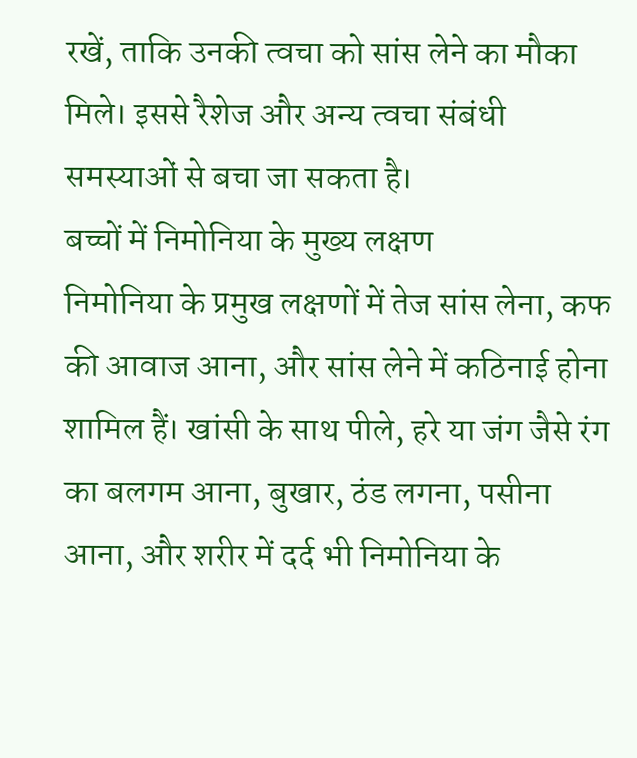रखें, ताकि उनकी त्वचा को सांस लेने का मौका मिले। इससे रैशेज और अन्य त्वचा संबंधी समस्याओं से बचा जा सकता है।
बच्चों में निमोनिया के मुख्य लक्षण
निमोनिया के प्रमुख लक्षणों में तेज सांस लेना, कफ की आवाज आना, और सांस लेने में कठिनाई होना शामिल हैं। खांसी के साथ पीले, हरे या जंग जैसे रंग का बलगम आना, बुखार, ठंड लगना, पसीना आना, और शरीर में दर्द भी निमोनिया के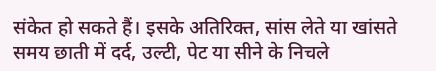संकेत हो सकते हैं। इसके अतिरिक्त, सांस लेते या खांसते समय छाती में दर्द, उल्टी, पेट या सीने के निचले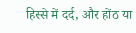हिस्से में दर्द, और होंठ या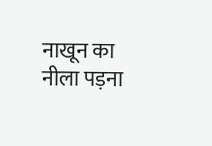नाखून का नीला पड़ना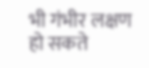भी गंभीर लक्षण हो सकते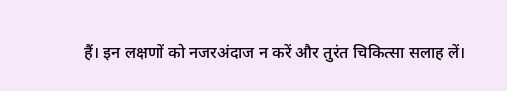हैं। इन लक्षणों को नजरअंदाज न करें और तुरंत चिकित्सा सलाह लें।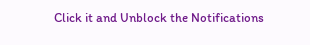Click it and Unblock the Notifications